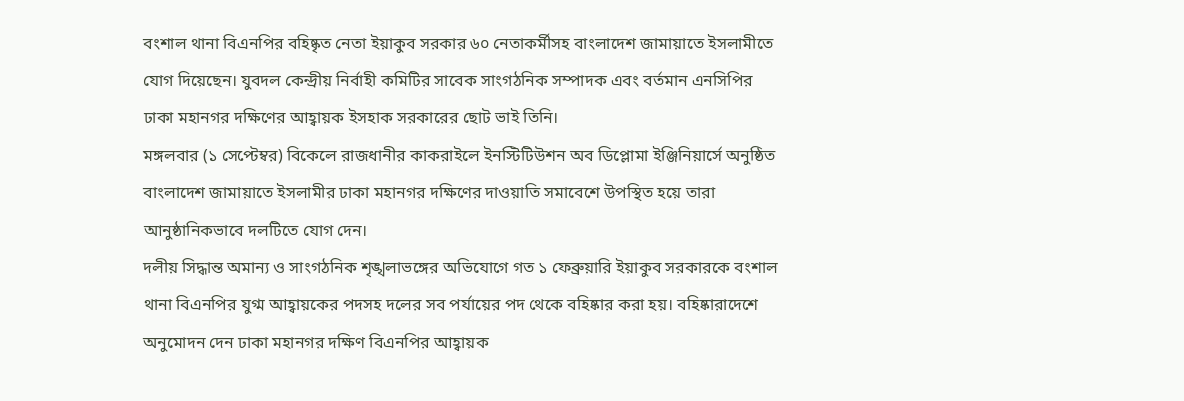বংশাল থানা বিএনপির বহিষ্কৃত নেতা ইয়াকুব সরকার ৬০ নেতাকর্মীসহ বাংলাদেশ জামায়াতে ইসলামীতে যোগ দিয়েছেন। যুবদল কেন্দ্রীয় নির্বাহী কমিটির সাবেক সাংগঠনিক সম্পাদক এবং বর্তমান এনসিপির ঢাকা মহানগর দক্ষিণের আহ্বায়ক ইসহাক সরকারের ছোট ভাই তিনি।
মঙ্গলবার (১ সেপ্টেম্বর) বিকেলে রাজধানীর কাকরাইলে ইনস্টিটিউশন অব ডিপ্লোমা ইঞ্জিনিয়ার্সে অনুষ্ঠিত বাংলাদেশ জামায়াতে ইসলামীর ঢাকা মহানগর দক্ষিণের দাওয়াতি সমাবেশে উপস্থিত হয়ে তারা আনুষ্ঠানিকভাবে দলটিতে যোগ দেন।
দলীয় সিদ্ধান্ত অমান্য ও সাংগঠনিক শৃঙ্খলাভঙ্গের অভিযোগে গত ১ ফেব্রুয়ারি ইয়াকুব সরকারকে বংশাল থানা বিএনপির যুগ্ম আহ্বায়কের পদসহ দলের সব পর্যায়ের পদ থেকে বহিষ্কার করা হয়। বহিষ্কারাদেশে অনুমোদন দেন ঢাকা মহানগর দক্ষিণ বিএনপির আহ্বায়ক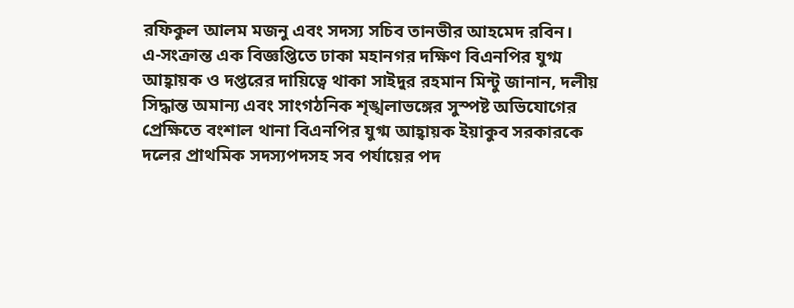রফিকুল আলম মজনু এবং সদস্য সচিব তানভীর আহমেদ রবিন।
এ-সংক্রান্ত এক বিজ্ঞপ্তিতে ঢাকা মহানগর দক্ষিণ বিএনপির যুগ্ম আহ্বায়ক ও দপ্তরের দায়িত্বে থাকা সাইদুর রহমান মিন্টু জানান, দলীয় সিদ্ধান্ত অমান্য এবং সাংগঠনিক শৃঙ্খলাভঙ্গের সুস্পষ্ট অভিযোগের প্রেক্ষিতে বংশাল থানা বিএনপির যুগ্ম আহ্বায়ক ইয়াকুব সরকারকে দলের প্রাথমিক সদস্যপদসহ সব পর্যায়ের পদ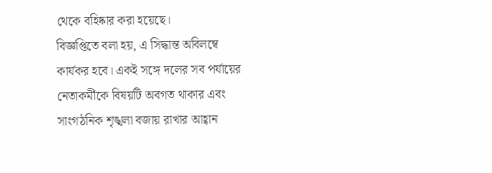থেকে বহিষ্কার করা হয়েছে।
বিজ্ঞপ্তিতে বলা হয়, এ সিদ্ধান্ত অবিলম্বে কার্যকর হবে। একই সঙ্গে দলের সব পর্যায়ের নেতাকর্মীকে বিষয়টি অবগত থাকার এবং সাংগঠনিক শৃঙ্খলা বজায় রাখার আহ্বান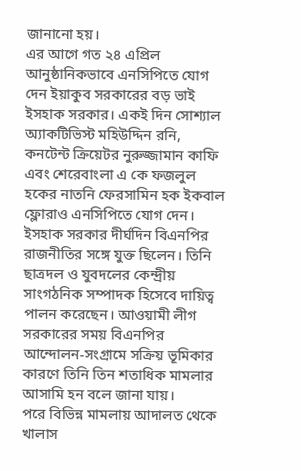জানানো হয়।
এর আগে গত ২৪ এপ্রিল আনুষ্ঠানিকভাবে এনসিপিতে যোগ দেন ইয়াকুব সরকারের বড় ভাই ইসহাক সরকার। একই দিন সোশ্যাল অ্যাকটিভিস্ট মহিউদ্দিন রনি, কনটেন্ট ক্রিয়েটর নুরুজ্জামান কাফি এবং শেরেবাংলা এ কে ফজলুল হকের নাতনি ফেরসামিন হক ইকবাল ফ্লোরাও এনসিপিতে যোগ দেন।
ইসহাক সরকার দীর্ঘদিন বিএনপির রাজনীতির সঙ্গে যুক্ত ছিলেন। তিনি ছাত্রদল ও যুবদলের কেন্দ্রীয় সাংগঠনিক সম্পাদক হিসেবে দায়িত্ব পালন করেছেন। আওয়ামী লীগ সরকারের সময় বিএনপির আন্দোলন-সংগ্রামে সক্রিয় ভূমিকার কারণে তিনি তিন শতাধিক মামলার আসামি হন বলে জানা যায়।
পরে বিভিন্ন মামলায় আদালত থেকে খালাস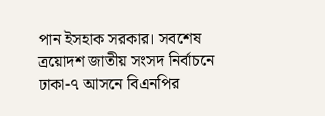পান ইসহাক সরকার। সবশেষ ত্রয়োদশ জাতীয় সংসদ নির্বাচনে ঢাকা-৭ আসনে বিএনপির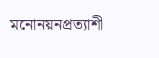মনোনয়নপ্রত্যাশী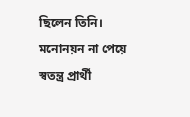ছিলেন তিনি। মনোনয়ন না পেয়ে স্বতন্ত্র প্রার্থী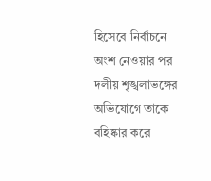হিসেবে নির্বাচনে অংশ নেওয়ার পর দলীয় শৃঙ্খলাভঙ্গের অভিযোগে তাকে বহিষ্কার করে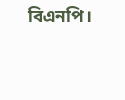বিএনপি।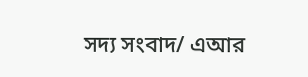সদ্য সংবাদ/ এআর